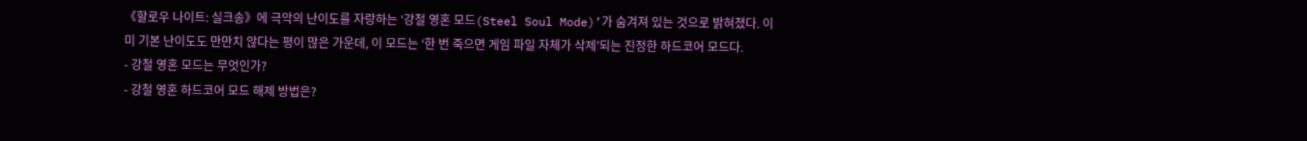《할로우 나이트: 실크송》에 극악의 난이도를 자랑하는 ‘강철 영혼 모드(Steel Soul Mode)’가 숨겨져 있는 것으로 밝혀졌다. 이미 기본 난이도도 만만치 않다는 평이 많은 가운데, 이 모드는 ‘한 번 죽으면 게임 파일 자체가 삭제’되는 진정한 하드코어 모드다.
- 강철 영혼 모드는 무엇인가?
- 강철 영혼 하드코어 모드 해제 방법은?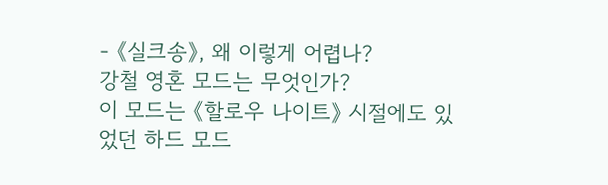- 《실크송》, 왜 이렇게 어렵나?
강철 영혼 모드는 무엇인가?
이 모드는 《할로우 나이트》 시절에도 있었던 하드 모드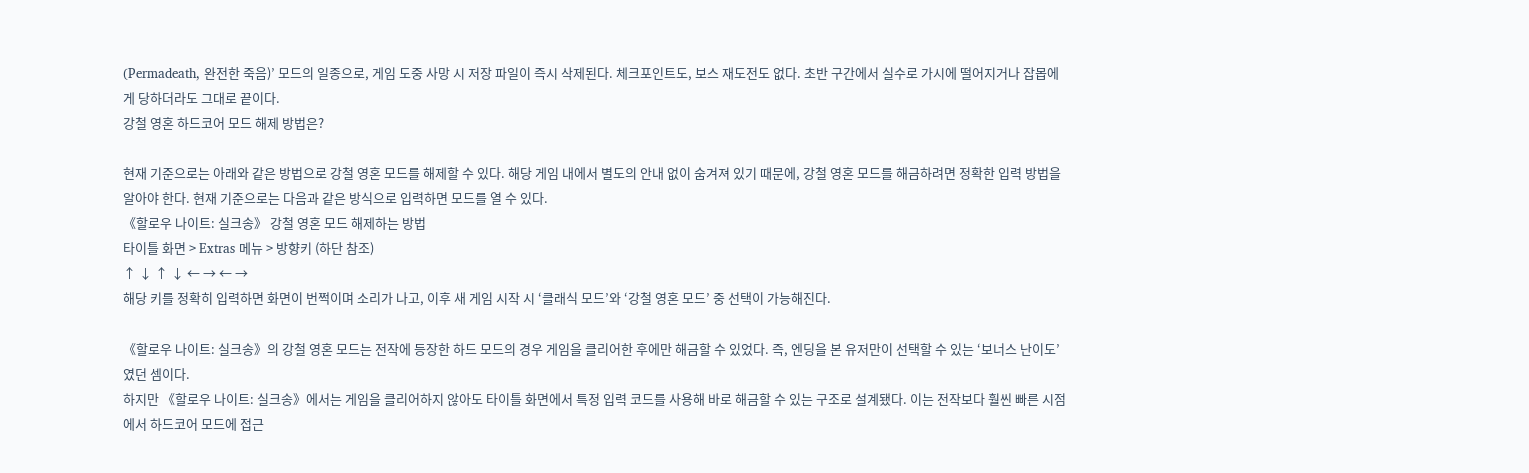(Permadeath, 완전한 죽음)’ 모드의 일종으로, 게임 도중 사망 시 저장 파일이 즉시 삭제된다. 체크포인트도, 보스 재도전도 없다. 초반 구간에서 실수로 가시에 떨어지거나 잡몹에게 당하더라도 그대로 끝이다.
강철 영혼 하드코어 모드 해제 방법은?

현재 기준으로는 아래와 같은 방법으로 강철 영혼 모드를 해제할 수 있다. 해당 게임 내에서 별도의 안내 없이 숨겨져 있기 때문에, 강철 영혼 모드를 해금하려면 정확한 입력 방법을 알아야 한다. 현재 기준으로는 다음과 같은 방식으로 입력하면 모드를 열 수 있다.
《할로우 나이트: 실크송》 강철 영혼 모드 해제하는 방법
타이틀 화면 > Extras 메뉴 > 방향키 (하단 참조)
↑ ↓ ↑ ↓ ← → ← →
해당 키를 정확히 입력하면 화면이 번쩍이며 소리가 나고, 이후 새 게임 시작 시 ‘클래식 모드’와 ‘강철 영혼 모드’ 중 선택이 가능해진다.

《할로우 나이트: 실크송》의 강철 영혼 모드는 전작에 등장한 하드 모드의 경우 게임을 클리어한 후에만 해금할 수 있었다. 즉, 엔딩을 본 유저만이 선택할 수 있는 ‘보너스 난이도’였던 셈이다.
하지만 《할로우 나이트: 실크송》에서는 게임을 클리어하지 않아도 타이틀 화면에서 특정 입력 코드를 사용해 바로 해금할 수 있는 구조로 설계됐다. 이는 전작보다 훨씬 빠른 시점에서 하드코어 모드에 접근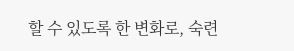할 수 있도록 한 변화로, 숙련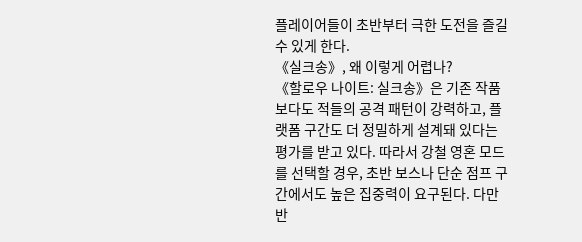플레이어들이 초반부터 극한 도전을 즐길 수 있게 한다.
《실크송》, 왜 이렇게 어렵나?
《할로우 나이트: 실크송》은 기존 작품보다도 적들의 공격 패턴이 강력하고, 플랫폼 구간도 더 정밀하게 설계돼 있다는 평가를 받고 있다. 따라서 강철 영혼 모드를 선택할 경우, 초반 보스나 단순 점프 구간에서도 높은 집중력이 요구된다. 다만 반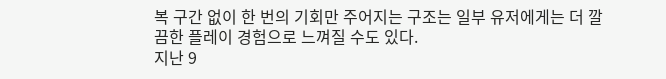복 구간 없이 한 번의 기회만 주어지는 구조는 일부 유저에게는 더 깔끔한 플레이 경험으로 느껴질 수도 있다.
지난 9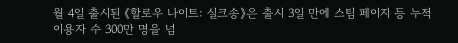월 4일 출시된 《할로우 나이트: 실크송》은 출시 3일 만에 스팀 페이지 등 누적 이용자 수 300만 명을 넘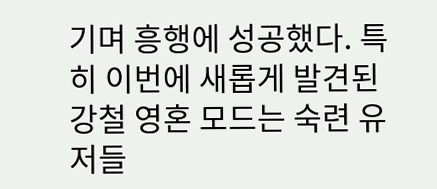기며 흥행에 성공했다. 특히 이번에 새롭게 발견된 강철 영혼 모드는 숙련 유저들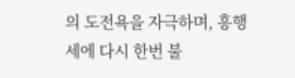의 도전욕을 자극하며, 흥행세에 다시 한번 불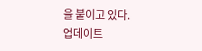을 붙이고 있다.
업데이트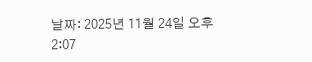날짜: 2025년 11월 24일 오후 2:07